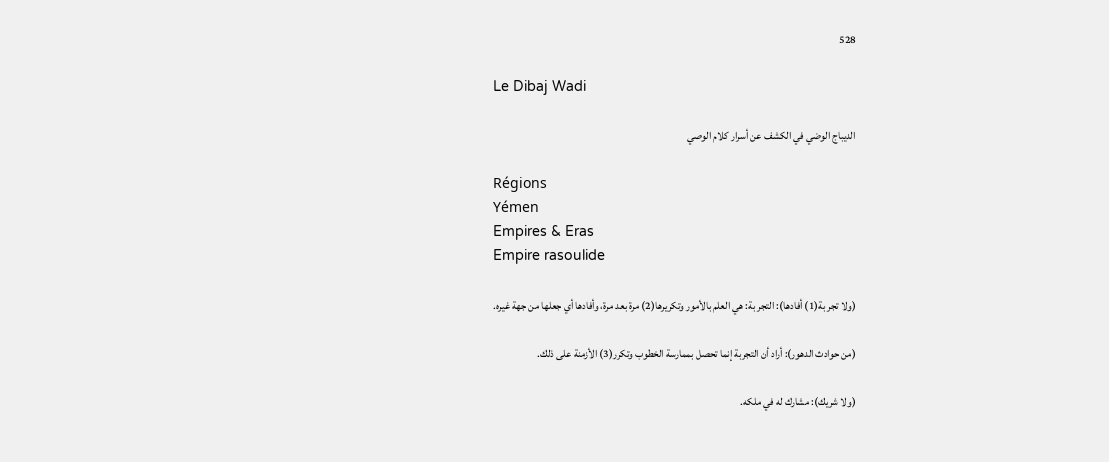528

Le Dibaj Wadi

الديباج الوضي في الكشف عن أسرار كلام الوصي

Régions
Yémen
Empires & Eras
Empire rasoulide

(ولا تجر بة(1) أفادها): التجر بة: هي العلم بالأمور وتكريرها(2) مرة بعد مرة، وأفادها أي جعلها من جهة غيره.

(من حوادث الدهور): أراد أن التجربة إنما تحصل بممارسة الخطوب وتكرر(3) الأزمنة على ذلك.

(ولا شريك): مشارك له في ملكه.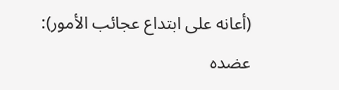(أعانه على ابتداع عجائب الأمور): عضده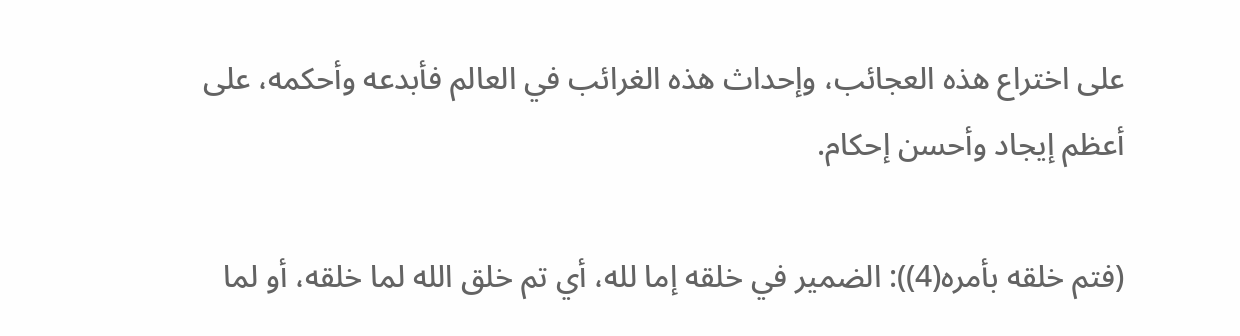على اختراع هذه العجائب، وإحداث هذه الغرائب في العالم فأبدعه وأحكمه، على أعظم إيجاد وأحسن إحكام.

(فتم خلقه بأمره(4)): الضمير في خلقه إما لله، أي تم خلق الله لما خلقه، أو لما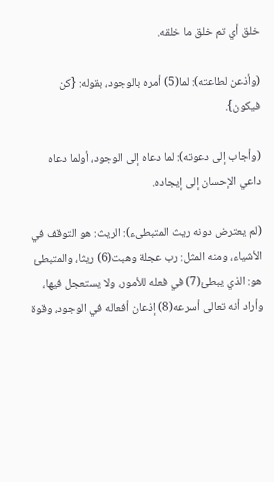خلق أي تم خلق ما خلقه.

(وأذعن لطاعته): لما(5) أمره بالوجود، بقوله: {كن فيكون}.

(وأجاب إلى دعوته): لما دعاه إلى الوجود، أولما دعاه داعي الإحسان إلى إيجاده.

(لم يعترض دونه ريث المتبطىء): الريث: هو التوقف في الأشياء، ومنه المثل: رب عجلة وهبت(6) ريثا، والمتبطئ هو: الذي يبطئ(7) في فعله للأمور، ولا يستعجل فيها، وأراد أنه تعالى أسرعه(8) إذعان أفعاله في الوجود، وقوة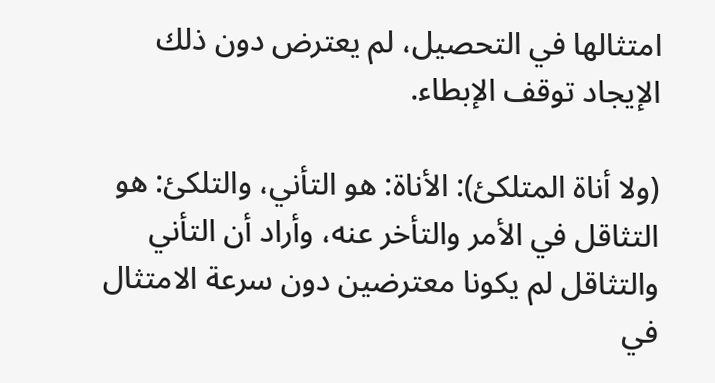امتثالها في التحصيل، لم يعترض دون ذلك الإيجاد توقف الإبطاء.

(ولا أناة المتلكئ): الأناة: هو التأني، والتلكئ: هو التثاقل في الأمر والتأخر عنه، وأراد أن التأني والتثاقل لم يكونا معترضين دون سرعة الامتثال في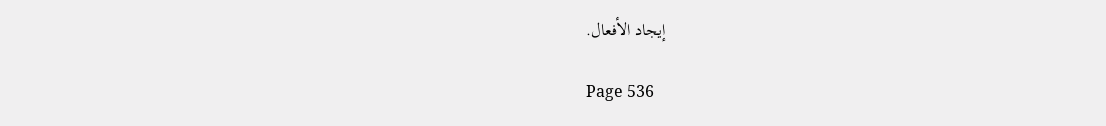إيجاد الأفعال.

Page 536